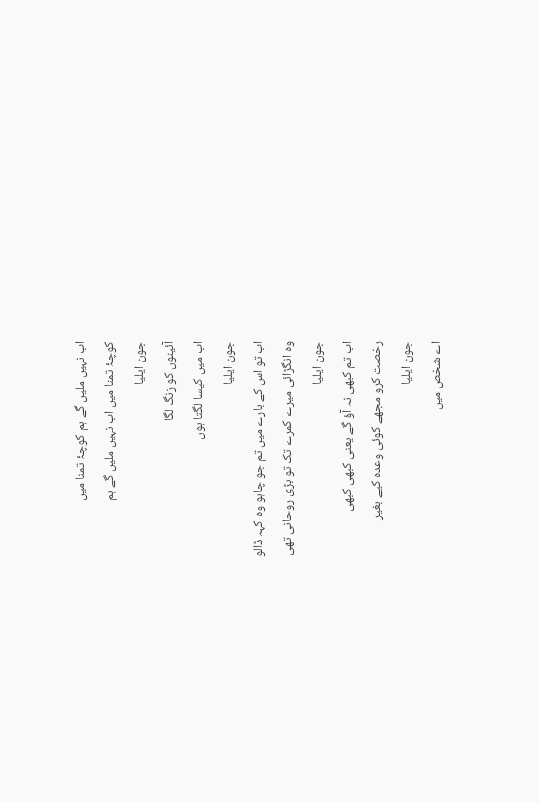اب نہیں ملیں گے ہم کوچۂ تمنا میں
کوچۂ تمنا میں اب نہیں ملیں گے ہم
جون ایلیا
آئینوں کو زنگ لگا
اب میں کیسا لگتا ہوں
جون ایلیا
اب تو اس کے بارے میں تم جو چاہو وہ کہہ ڈالو
وہ انگڑائی میرے کمرے تک تو بڑی روحانی تھی
جون ایلیا
اب تم کبھی نہ آؤ گے یعنی کبھی کبھی
رخصت کرو مجھے کوئی وعدہ کیے بغیر
جون ایلیا
اے شخص میں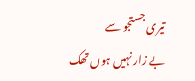تیری جستجو سے
بے زار نہیں ہوں تھک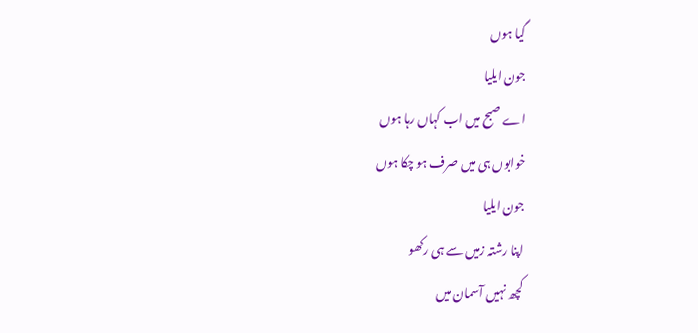گیا ہوں
جون ایلیا
اے صبح میں اب کہاں رہا ہوں
خوابوں ہی میں صرف ہو چکا ہوں
جون ایلیا
اپنا رشتہ زمیں سے ہی رکھو
کچھ نہیں آسمان میں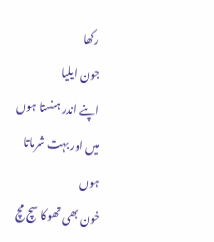رکھا
جون ایلیا
اپنے اندر ہنستا ہوں میں اور بہت شرماتا ہوں
خون بھی تھوکا سچ مچ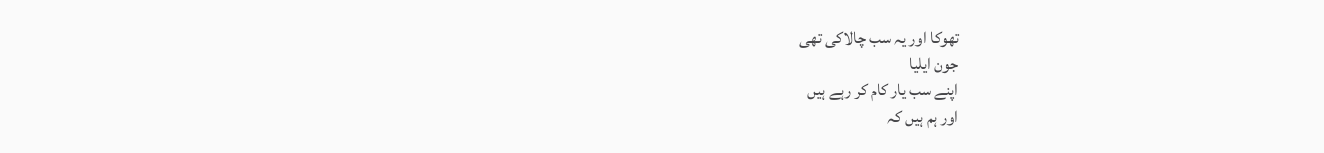تھوکا اور یہ سب چالاکی تھی
جون ایلیا
اپنے سب یار کام کر رہے ہیں
اور ہم ہیں کہ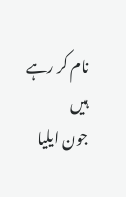نام کر رہے ہیں
جون ایلیا